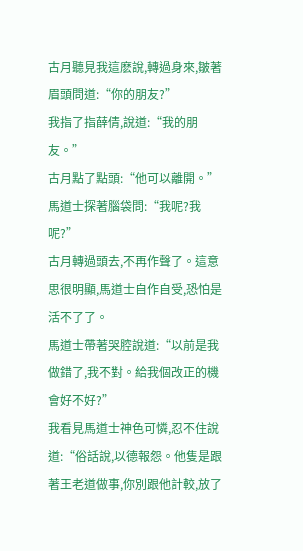古月聽見我這麽說,轉過身來,皺著眉頭問道:“你的朋友?”
我指了指薛倩,說道:“我的朋友。”
古月點了點頭:“他可以離開。”
馬道士探著腦袋問:“我呢?我呢?”
古月轉過頭去,不再作聲了。這意思很明顯,馬道士自作自受,恐怕是活不了了。
馬道士帶著哭腔說道:“以前是我做錯了,我不對。給我個改正的機會好不好?”
我看見馬道士神色可憐,忍不住說道:“俗話說,以德報怨。他隻是跟著王老道做事,你別跟他計較,放了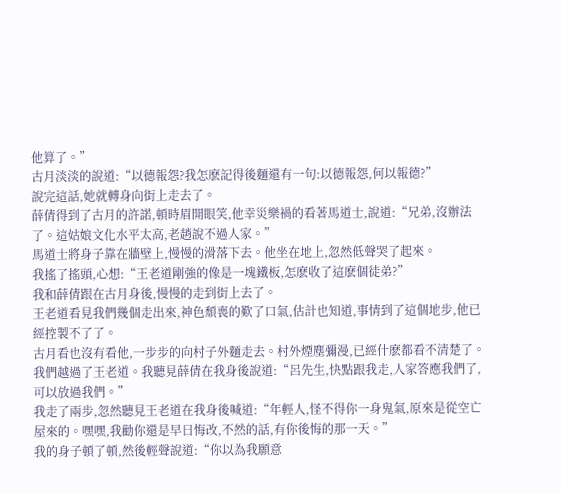他算了。”
古月淡淡的說道:“以德報怨?我怎麽記得後麵還有一句:以德報怨,何以報德?”
說完這話,她就轉身向街上走去了。
薛倩得到了古月的許諾,頓時眉開眼笑,他幸災樂禍的看著馬道士,說道:“兄弟,沒辦法了。這姑娘文化水平太高,老趙說不過人家。”
馬道士將身子靠在牆壁上,慢慢的滑落下去。他坐在地上,忽然低聲哭了起來。
我搖了搖頭,心想:“王老道剛強的像是一塊鐵板,怎麽收了這麽個徒弟?”
我和薛倩跟在古月身後,慢慢的走到街上去了。
王老道看見我們幾個走出來,神色頹喪的歎了口氣,估計也知道,事情到了這個地步,他已經控製不了了。
古月看也沒有看他,一步步的向村子外麵走去。村外煙塵彌漫,已經什麽都看不清楚了。
我們越過了王老道。我聽見薛倩在我身後說道:“呂先生,快點跟我走,人家答應我們了,可以放過我們。”
我走了兩步,忽然聽見王老道在我身後喊道:“年輕人,怪不得你一身鬼氣,原來是從空亡屋來的。嘿嘿,我勸你還是早日悔改,不然的話,有你後悔的那一天。”
我的身子頓了頓,然後輕聲說道:“你以為我願意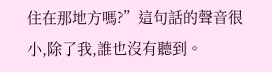住在那地方嗎?”這句話的聲音很小,除了我,誰也沒有聽到。